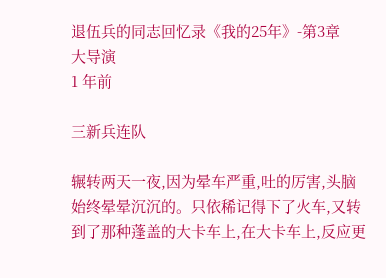退伍兵的同志回忆录《我的25年》-第3章
大导演
1 年前

三新兵连队

辗转两天一夜,因为晕车严重,吐的厉害,头脑始终晕晕沉沉的。只依稀记得下了火车,又转到了那种蓬盖的大卡车上,在大卡车上,反应更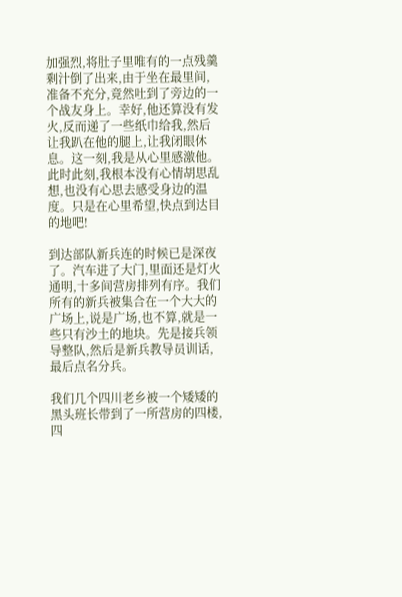加强烈,将肚子里唯有的一点残羹剩汁倒了出来,由于坐在最里间,准备不充分,竟然吐到了旁边的一个战友身上。幸好,他还算没有发火,反而递了一些纸巾给我,然后让我趴在他的腿上,让我闭眼休息。这一刻,我是从心里感激他。此时此刻,我根本没有心情胡思乱想,也没有心思去感受身边的温度。只是在心里希望,快点到达目的地吧!

到达部队新兵连的时候已是深夜了。汽车进了大门,里面还是灯火通明,十多间营房排列有序。我们所有的新兵被集合在一个大大的广场上,说是广场,也不算,就是一些只有沙土的地块。先是接兵领导整队,然后是新兵教导员训话,最后点名分兵。

我们几个四川老乡被一个矮矮的黑头班长带到了一所营房的四楼,四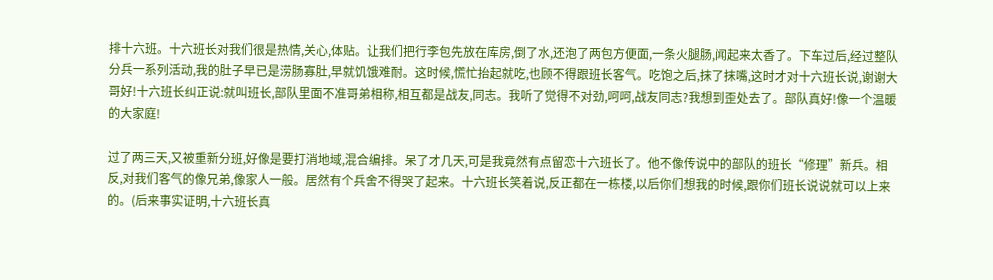排十六班。十六班长对我们很是热情,关心,体贴。让我们把行李包先放在库房,倒了水,还泡了两包方便面,一条火腿肠,闻起来太香了。下车过后,经过整队分兵一系列活动,我的肚子早已是涝肠寡肚,早就饥饿难耐。这时候,慌忙抬起就吃,也顾不得跟班长客气。吃饱之后,抹了抹嘴,这时才对十六班长说,谢谢大哥好!十六班长纠正说:就叫班长,部队里面不准哥弟相称,相互都是战友,同志。我听了觉得不对劲,呵呵,战友同志?我想到歪处去了。部队真好!像一个温暖的大家庭!

过了两三天,又被重新分班,好像是要打消地域,混合编排。呆了才几天,可是我竟然有点留恋十六班长了。他不像传说中的部队的班长“修理”新兵。相反,对我们客气的像兄弟,像家人一般。居然有个兵舍不得哭了起来。十六班长笑着说,反正都在一栋楼,以后你们想我的时候,跟你们班长说说就可以上来的。(后来事实证明,十六班长真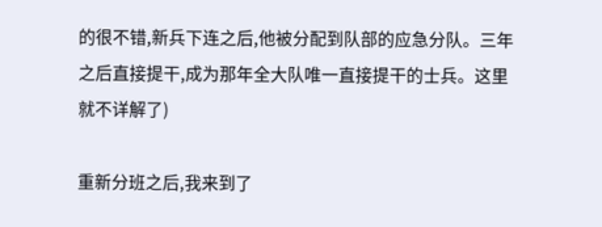的很不错,新兵下连之后,他被分配到队部的应急分队。三年之后直接提干,成为那年全大队唯一直接提干的士兵。这里就不详解了)

重新分班之后,我来到了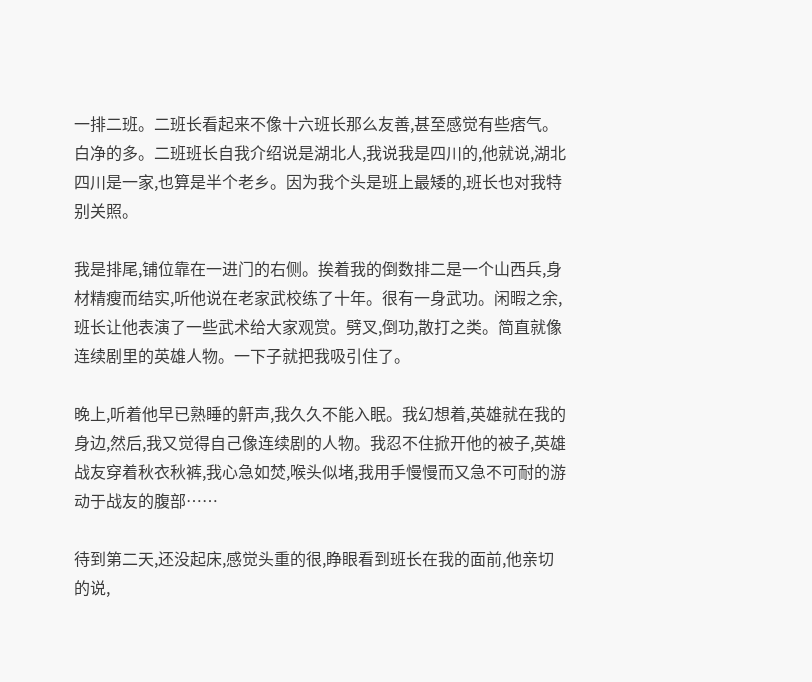一排二班。二班长看起来不像十六班长那么友善,甚至感觉有些痞气。白净的多。二班班长自我介绍说是湖北人,我说我是四川的,他就说,湖北四川是一家,也算是半个老乡。因为我个头是班上最矮的,班长也对我特别关照。

我是排尾,铺位靠在一进门的右侧。挨着我的倒数排二是一个山西兵,身材精瘦而结实,听他说在老家武校练了十年。很有一身武功。闲暇之余,班长让他表演了一些武术给大家观赏。劈叉,倒功,散打之类。简直就像连续剧里的英雄人物。一下子就把我吸引住了。

晚上,听着他早已熟睡的鼾声,我久久不能入眠。我幻想着,英雄就在我的身边,然后,我又觉得自己像连续剧的人物。我忍不住掀开他的被子,英雄战友穿着秋衣秋裤,我心急如焚,喉头似堵,我用手慢慢而又急不可耐的游动于战友的腹部……

待到第二天,还没起床,感觉头重的很,睁眼看到班长在我的面前,他亲切的说,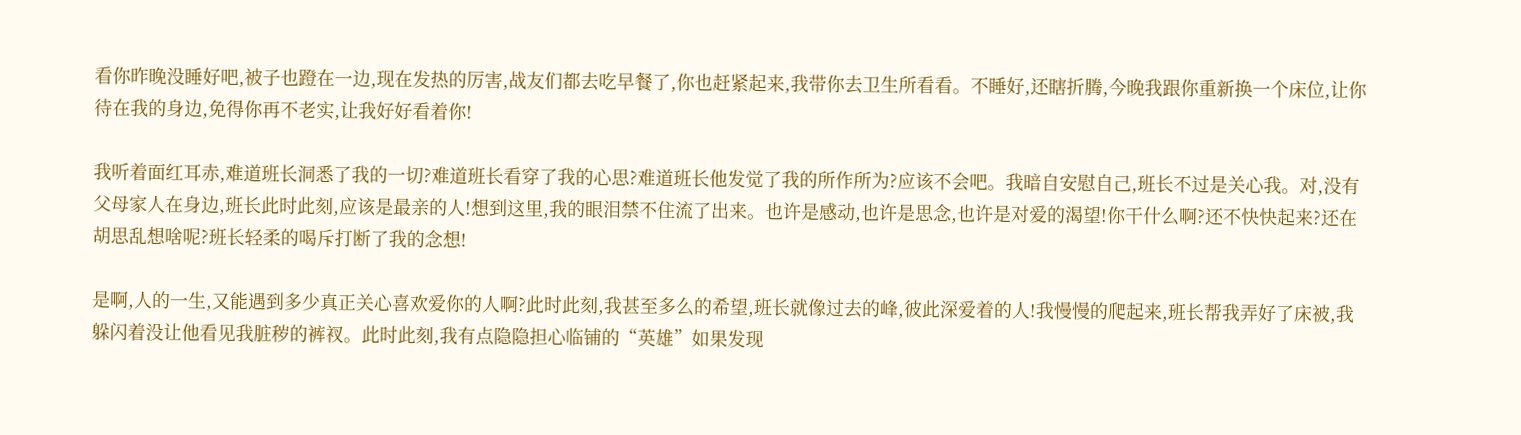看你昨晚没睡好吧,被子也蹬在一边,现在发热的厉害,战友们都去吃早餐了,你也赶紧起来,我带你去卫生所看看。不睡好,还瞎折腾,今晚我跟你重新换一个床位,让你待在我的身边,免得你再不老实,让我好好看着你!

我听着面红耳赤,难道班长洞悉了我的一切?难道班长看穿了我的心思?难道班长他发觉了我的所作所为?应该不会吧。我暗自安慰自己,班长不过是关心我。对,没有父母家人在身边,班长此时此刻,应该是最亲的人!想到这里,我的眼泪禁不住流了出来。也许是感动,也许是思念,也许是对爱的渴望!你干什么啊?还不快快起来?还在胡思乱想啥呢?班长轻柔的喝斥打断了我的念想!

是啊,人的一生,又能遇到多少真正关心喜欢爱你的人啊?此时此刻,我甚至多么的希望,班长就像过去的峰,彼此深爱着的人!我慢慢的爬起来,班长帮我弄好了床被,我躲闪着没让他看见我脏秽的裤衩。此时此刻,我有点隐隐担心临铺的“英雄”如果发现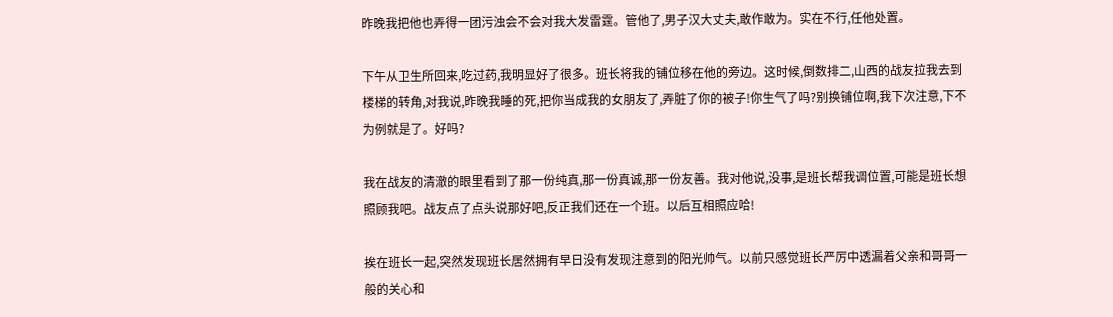昨晚我把他也弄得一团污浊会不会对我大发雷霆。管他了,男子汉大丈夫,敢作敢为。实在不行,任他处置。

下午从卫生所回来,吃过药,我明显好了很多。班长将我的铺位移在他的旁边。这时候,倒数排二,山西的战友拉我去到楼梯的转角,对我说,昨晚我睡的死,把你当成我的女朋友了,弄脏了你的被子!你生气了吗?别换铺位啊,我下次注意,下不为例就是了。好吗?

我在战友的清澈的眼里看到了那一份纯真,那一份真诚,那一份友善。我对他说,没事,是班长帮我调位置,可能是班长想照顾我吧。战友点了点头说那好吧,反正我们还在一个班。以后互相照应哈!

挨在班长一起,突然发现班长居然拥有早日没有发现注意到的阳光帅气。以前只感觉班长严厉中透漏着父亲和哥哥一般的关心和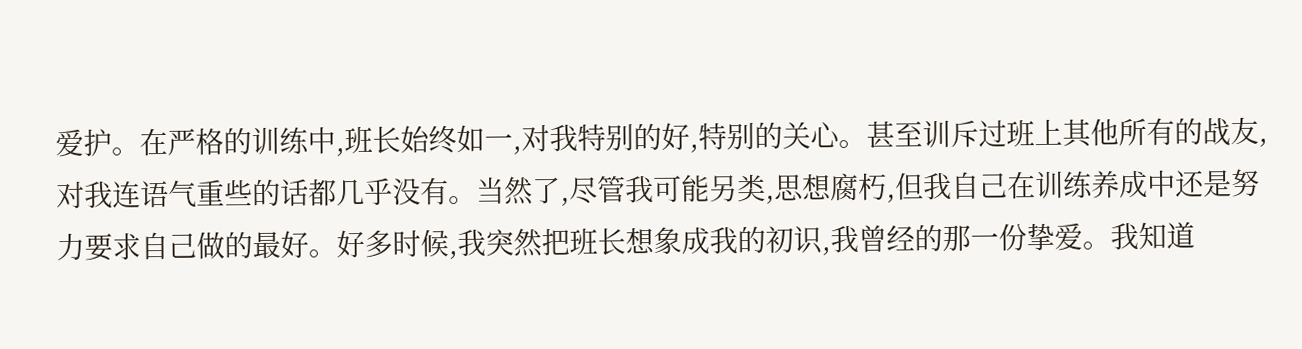爱护。在严格的训练中,班长始终如一,对我特别的好,特别的关心。甚至训斥过班上其他所有的战友,对我连语气重些的话都几乎没有。当然了,尽管我可能另类,思想腐朽,但我自己在训练养成中还是努力要求自己做的最好。好多时候,我突然把班长想象成我的初识,我曾经的那一份挚爱。我知道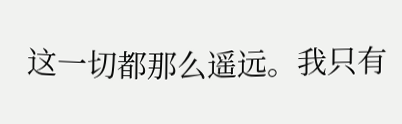这一切都那么遥远。我只有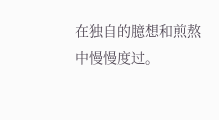在独自的臆想和煎熬中慢慢度过。